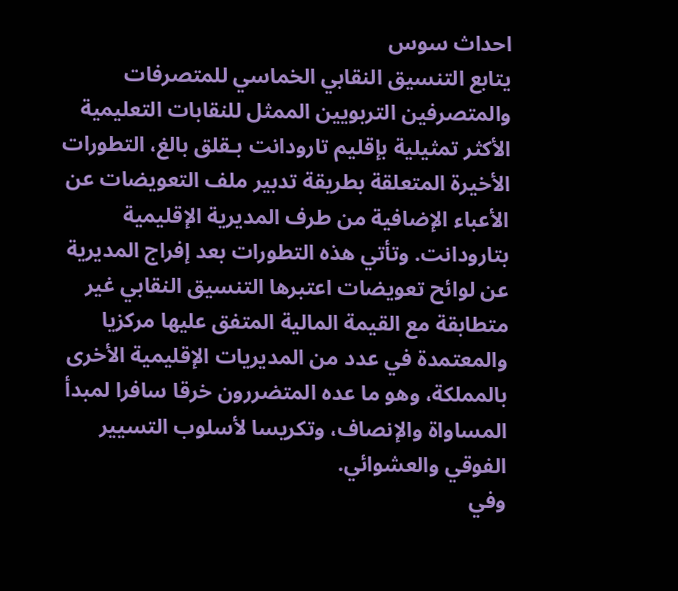احداث سوس
يتابع التنسيق النقابي الخماسي للمتصرفات والمتصرفين التربويين الممثل للنقابات التعليمية الأكثر تمثيلية بإقليم تارودانت بـقلق بالغ، التطورات الأخيرة المتعلقة بطريقة تدبير ملف التعويضات عن الأعباء الإضافية من طرف المديرية الإقليمية بتارودانت. وتأتي هذه التطورات بعد إفراج المديرية عن لوائح تعويضات اعتبرها التنسيق النقابي غير متطابقة مع القيمة المالية المتفق عليها مركزيا والمعتمدة في عدد من المديريات الإقليمية الأخرى بالمملكة، وهو ما عده المتضررون خرقا سافرا لمبدأ المساواة والإنصاف، وتكريسا لأسلوب التسيير الفوقي والعشوائي.
وفي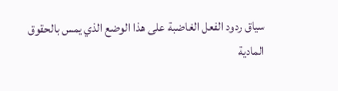سياق ردود الفعل الغاضبة على هذا الوضع الذي يمس بالحقوق المادية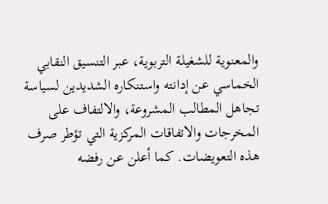والمعنوية للشغيلة التربوية، عبر التنسيق النقابي الخماسي عن إدانته واستنكاره الشديدين لسياسة تجاهل المطالب المشروعة، والالتفاف على المخرجات والاتفاقات المركزية التي تؤطر صرف هذه التعويضات. كما أعلن عن رفضه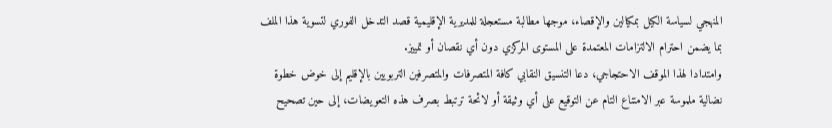المنهجي لسياسة الكيل بمكيالين والإقصاء، موجها مطالبة مستعجلة للمديرية الإقليمية قصد التدخل الفوري لتسوية هذا الملف بما يضمن احترام الالتزامات المعتمدة على المستوى المركزي دون أي نقصان أو تمييز.
وامتدادا لهذا الموقف الاحتجاجي، دعا التنسيق النقابي كافة المتصرفات والمتصرفين التربويين بالإقليم إلى خوض خطوة نضالية ملموسة عبر الامتناع التام عن التوقيع على أي وثيقة أو لائحة ترتبط بصرف هذه التعويضات، إلى حين تصحيح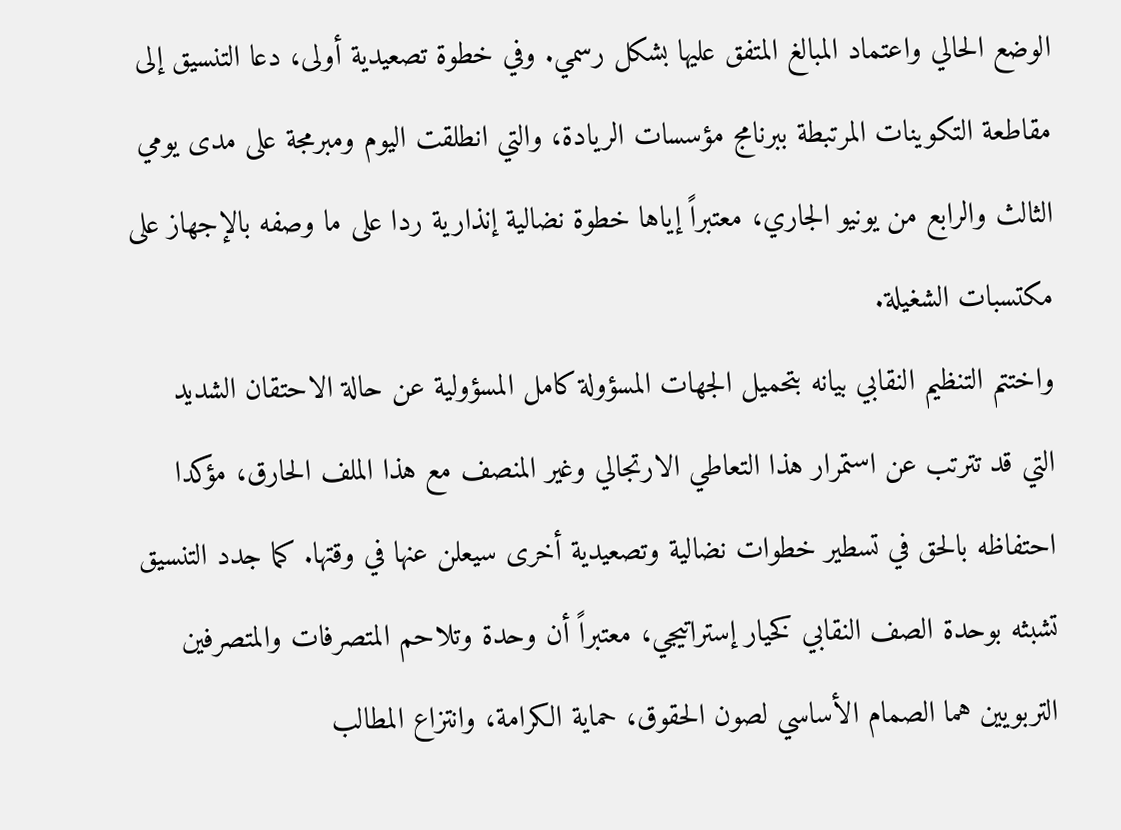الوضع الحالي واعتماد المبالغ المتفق عليها بشكل رسمي. وفي خطوة تصعيدية أولى، دعا التنسيق إلى مقاطعة التكوينات المرتبطة ببرنامج مؤسسات الريادة، والتي انطلقت اليوم ومبرمجة على مدى يومي الثالث والرابع من يونيو الجاري، معتبراً إياها خطوة نضالية إنذارية ردا على ما وصفه بالإجهاز على مكتسبات الشغيلة.
واختتم التنظيم النقابي بيانه بتحميل الجهات المسؤولة كامل المسؤولية عن حالة الاحتقان الشديد التي قد تترتب عن استمرار هذا التعاطي الارتجالي وغير المنصف مع هذا الملف الحارق، مؤكدا احتفاظه بالحق في تسطير خطوات نضالية وتصعيدية أخرى سيعلن عنها في وقتها. كما جدد التنسيق تشبثه بوحدة الصف النقابي كخيار إستراتيجي، معتبراً أن وحدة وتلاحم المتصرفات والمتصرفين التربويين هما الصمام الأساسي لصون الحقوق، حماية الكرامة، وانتزاع المطالب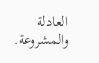العادلة والمشروعة.